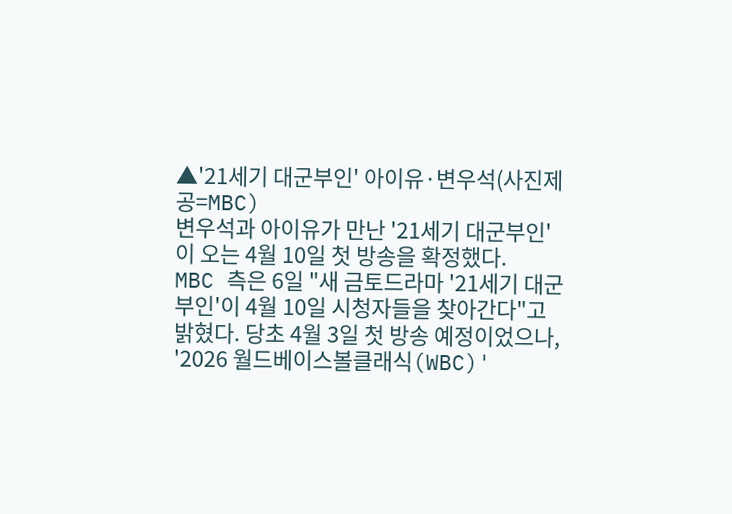▲'21세기 대군부인' 아이유·변우석(사진제공=MBC)
변우석과 아이유가 만난 '21세기 대군부인'이 오는 4월 10일 첫 방송을 확정했다.
MBC 측은 6일 "새 금토드라마 '21세기 대군부인'이 4월 10일 시청자들을 찾아간다"고 밝혔다. 당초 4월 3일 첫 방송 예정이었으나, '2026 월드베이스볼클래식(WBC)'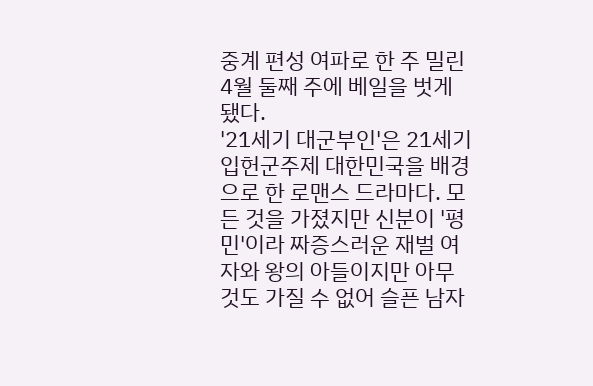중계 편성 여파로 한 주 밀린 4월 둘째 주에 베일을 벗게 됐다.
'21세기 대군부인'은 21세기 입헌군주제 대한민국을 배경으로 한 로맨스 드라마다. 모든 것을 가졌지만 신분이 '평민'이라 짜증스러운 재벌 여자와 왕의 아들이지만 아무것도 가질 수 없어 슬픈 남자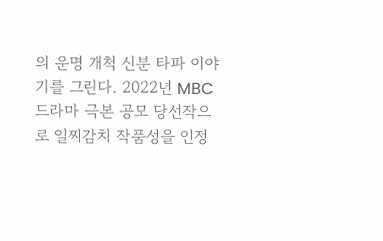의 운명 개척 신분 타파 이야기를 그린다. 2022년 MBC 드라마 극본 공모 당선작으로 일찌감치 작품성을 인정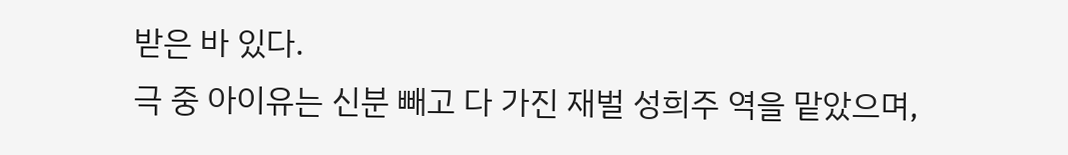받은 바 있다.
극 중 아이유는 신분 빼고 다 가진 재벌 성희주 역을 맡았으며,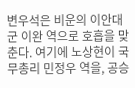변우석은 비운의 이안대군 이완 역으로 호흡을 맞춘다. 여기에 노상현이 국무총리 민정우 역을, 공승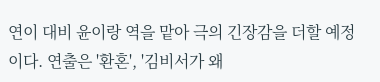연이 대비 윤이랑 역을 맡아 극의 긴장감을 더할 예정이다. 연출은 '환혼', '김비서가 왜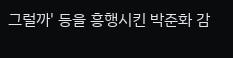그럴까' 등을 흥행시킨 박준화 감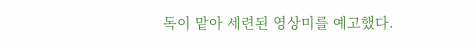독이 맡아 세련된 영상미를 예고했다.